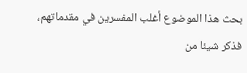بحث هذا الموضوع أغلب المفسرين في مقدماتهم، فذكر شيئا من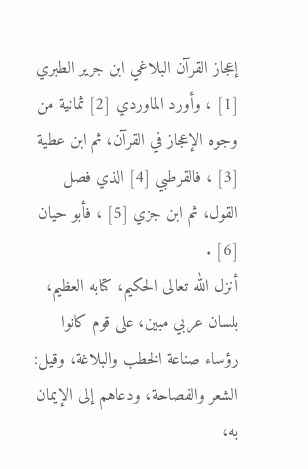إعجاز القرآن البلاغي ابن جرير الطبري [1] ، وأورد الماوردي [2] ثمانية من وجوه الإعجاز في القرآن، ثم ابن عطية [3] ، فالقرطبي [4] الذي فصل القول، ثم ابن جزي [5] ، فأبو حيان [6] .
أنزل الله تعالى الحكيم، كتابه العظيم، بلسان عربي مبين، على قوم كانوا رؤساء صناعة الخطب والبلاغة، وقيل: الشعر والفصاحة، ودعاهم إلى الإيمان به،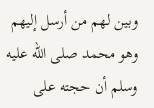وبين لهم من أرسل إليهم وهو محمد صلى الله عليه وسلم أن حجته على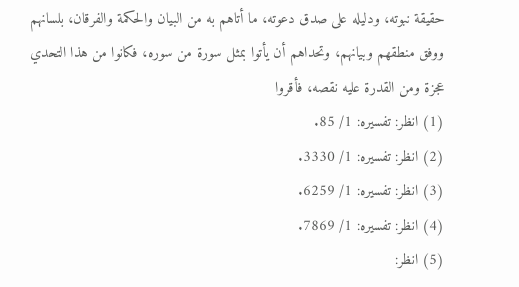حقيقة نبوته، ودليله على صدق دعوته، ما أتاهم به من البيان والحكمة والفرقان، بلسانهم ووفق منطقهم وبيانهم، وتحداهم أن يأتوا بمثل سورة من سوره، فكانوا من هذا التحدي عجزة ومن القدرة عليه نقصه، فأقروا
(1) انظر: تفسيره: 1/ 85.
(2) انظر: تفسيره: 1/ 3330.
(3) انظر: تفسيره: 1/ 6259.
(4) انظر: تفسيره: 1/ 7869.
(5) انظر: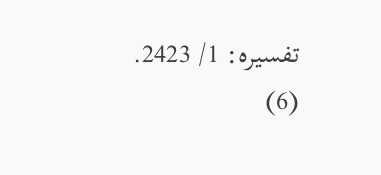تفسيره: 1/ 2423.
(6)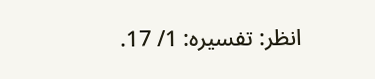انظر: تفسيره: 1/ 17.